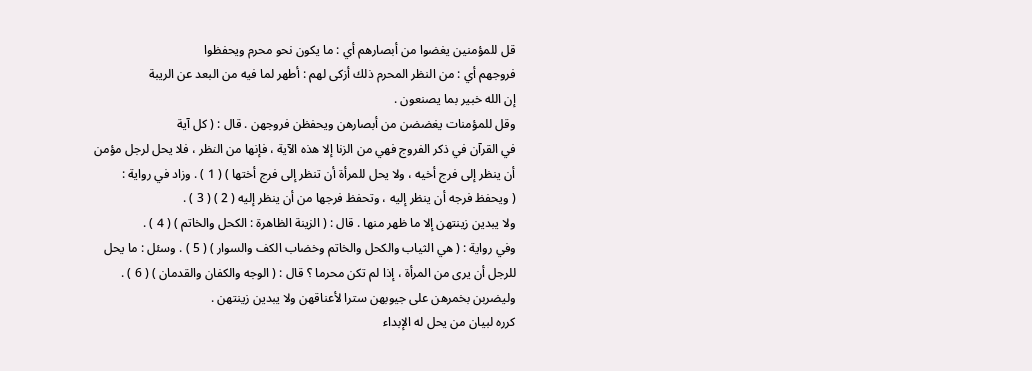قل للمؤمنين يغضوا من أبصارهم أي : ما يكون نحو محرم ويحفظوا
فروجهم أي : من النظر المحرم ذلك أزكى لهم : أطهر لما فيه من البعد عن الريبة
إن الله خبير بما يصنعون .
وقل للمؤمنات يغضضن من أبصارهن ويحفظن فروجهن . قال : ( كل آية
في القرآن في ذكر الفروج فهي من الزنا إلا هذه الآية ، فإنها من النظر ، فلا يحل لرجل مؤمن
أن ينظر إلى فرج أخيه ، ولا يحل للمرأة أن تنظر إلى فرج أختها ) ( 1 ) . وزاد في رواية :
( ويحفظ فرجه أن ينظر إليه ، وتحفظ فرجها من أن ينظر إليه ( 2 ) ( 3 ) .
ولا يبدين زينتهن إلا ما ظهر منها . قال : ( الزينة الظاهرة : الكحل والخاتم ) ( 4 ) .
وفي رواية : ( هي الثياب والكحل والخاتم وخضاب الكف والسوار ) ( 5 ) . وسئل : ما يحل
للرجل أن يرى من المرأة ، إذا لم تكن محرما ؟ قال : ( الوجه والكفان والقدمان ) ( 6 ) .
وليضربن بخمرهن على جيوبهن سترا لأعناقهن ولا يبدين زينتهن .
كرره لبيان من يحل له الإبداء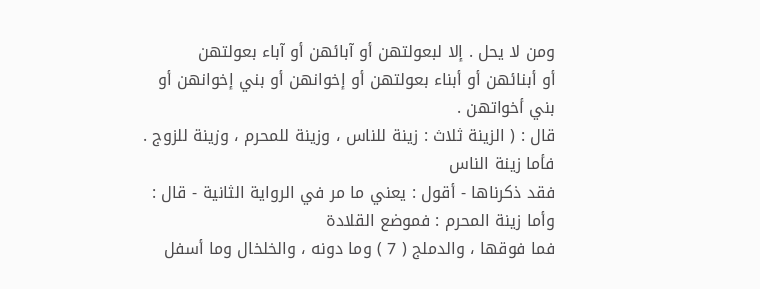ومن لا يحل . إلا لبعولتهن أو آبائهن أو آباء بعولتهن
أو أبنائهن أو أبناء بعولتهن أو إخوانهن أو بني إخوانهن أو بني أخواتهن .
قال : ( الزينة ثلاث : زينة للناس ، وزينة للمحرم ، وزينة للزوج . فأما زينة الناس
فقد ذكرناها - أقول : يعني ما مر في الرواية الثانية - قال : وأما زينة المحرم : فموضع القلادة
فما فوقها ، والدملج ( 7 ) وما دونه ، والخلخال وما أسفل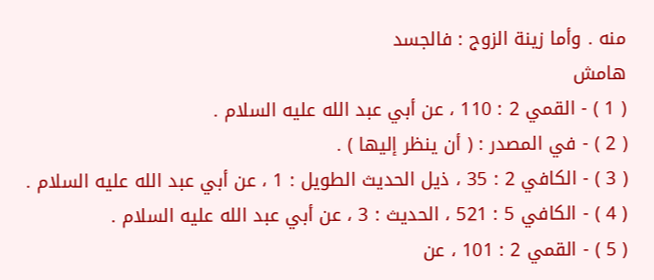منه . وأما زينة الزوج : فالجسد
هامش
( 1 ) - القمي 2 : 110 ، عن أبي عبد الله عليه السلام .
( 2 ) - في المصدر : ( أن ينظر إليها ) .
( 3 ) - الكافي 2 : 35 ، ذيل الحديث الطويل : 1 ، عن أبي عبد الله عليه السلام .
( 4 ) - الكافي 5 : 521 ، الحديث : 3 ، عن أبي عبد الله عليه السلام .
( 5 ) - القمي 2 : 101 ، عن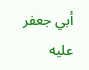أبي جعفر عليه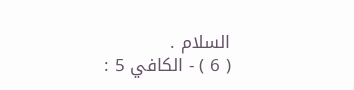السلام .
( 6 ) - الكافي 5 :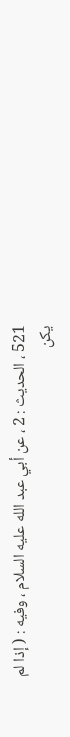521 ، الحديث : 2 ، عن أبي عبد الله عليه السلام ، وفيه : ( إذا لم يكن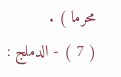محرما ) .
( 7 ) - الدملج :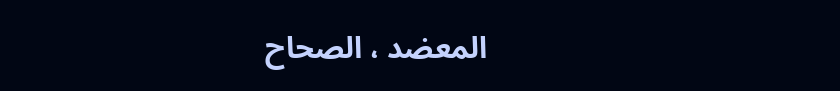المعضد ، الصحاح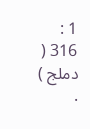1 : 316 ( دملج ) .